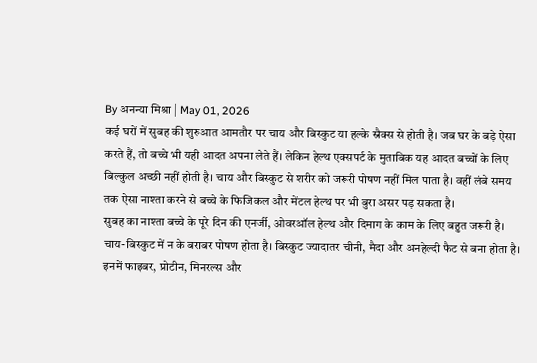By अनन्या मिश्रा | May 01, 2026
कई घरों में सुबह की शुरुआत आमतौर पर चाय और बिस्कुट या हल्के स्नैक्स से होती है। जब घर के बड़े ऐसा करते हैं, तो बच्चे भी यही आदत अपना लेते हैं। लेकिन हेल्थ एक्सपर्ट के मुताबिक यह आदत बच्चों के लिए बिल्कुल अच्छी नहीं होती है। चाय और बिस्कुट से शरीर को जरूरी पोषण नहीं मिल पाता है। वहीं लंबे समय तक ऐसा नाश्ता करने से बच्चे के फिजिकल और मेंटल हेल्थ पर भी बुरा असर पड़ सकता है।
सुबह का नाश्ता बच्चे के पूरे दिन की एनर्जी, ओवरऑल हेल्थ और दिमाग के काम के लिए बहुत जरूरी है। चाय-बिस्कुट में न के बराबर पोषण होता है। बिस्कुट ज्यादातर चीनी, मैदा और अनहेल्दी फैट से बना होता है। इनमें फाइबर, प्रोटीन, मिनरल्स और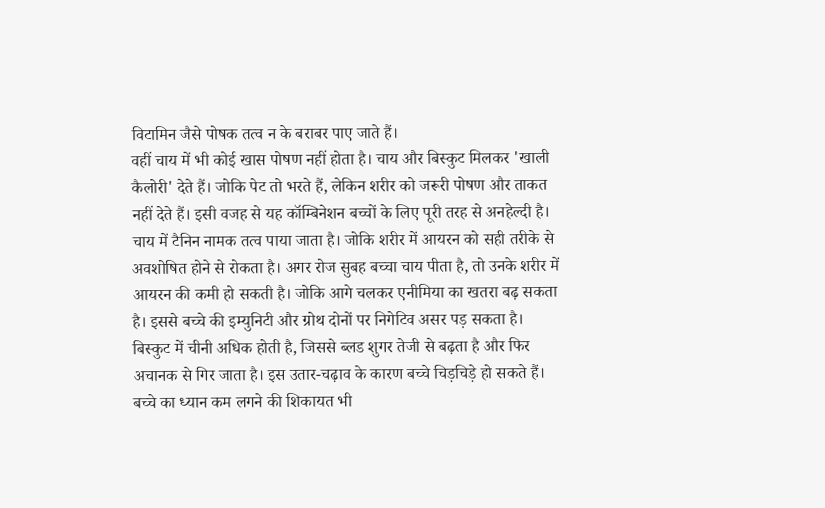विटामिन जैसे पोषक तत्व न के बराबर पाए जाते हैं।
वहीं चाय में भी कोई खास पोषण नहीं होता है। चाय और बिस्कुट मिलकर 'खाली कैलोरी' देते हैं। जोकि पेट तो भरते हैं, लेकिन शरीर को जरूरी पोषण और ताकत नहीं देते हैं। इसी वजह से यह कॉम्बिनेशन बच्चों के लिए पूरी तरह से अनहेल्दी है।
चाय में टैनिन नामक तत्व पाया जाता है। जोकि शरीर में आयरन को सही तरीके से अवशोषित होने से रोकता है। अगर रोज सुबह बच्चा चाय पीता है, तो उनके शरीर में आयरन की कमी हो सकती है। जोकि आगे चलकर एनीमिया का खतरा बढ़ सकता है। इससे बच्चे की इम्युनिटी और ग्रोथ दोनों पर निगेटिव असर पड़ सकता है।
बिस्कुट में चीनी अधिक होती है, जिससे ब्लड शुगर तेजी से बढ़ता है और फिर अचानक से गिर जाता है। इस उतार-चढ़ाव के कारण बच्चे चिड़चिड़े हो सकते हैं। बच्चे का ध्यान कम लगने की शिकायत भी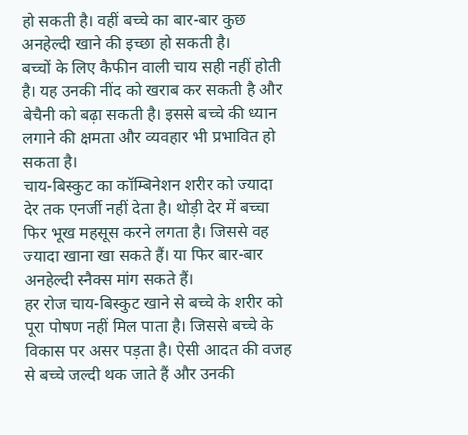हो सकती है। वहीं बच्चे का बार-बार कुछ अनहेल्दी खाने की इच्छा हो सकती है।
बच्चों के लिए कैफीन वाली चाय सही नहीं होती है। यह उनकी नींद को खराब कर सकती है और बेचैनी को बढ़ा सकती है। इससे बच्चे की ध्यान लगाने की क्षमता और व्यवहार भी प्रभावित हो सकता है।
चाय-बिस्कुट का कॉम्बिनेशन शरीर को ज्यादा देर तक एनर्जी नहीं देता है। थोड़ी देर में बच्चा फिर भूख महसूस करने लगता है। जिससे वह ज्यादा खाना खा सकते हैं। या फिर बार-बार अनहेल्दी स्नैक्स मांग सकते हैं।
हर रोज चाय-बिस्कुट खाने से बच्चे के शरीर को पूरा पोषण नहीं मिल पाता है। जिससे बच्चे के विकास पर असर पड़ता है। ऐसी आदत की वजह से बच्चे जल्दी थक जाते हैं और उनकी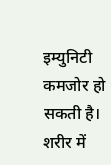इम्युनिटी कमजोर हो सकती है। शरीर में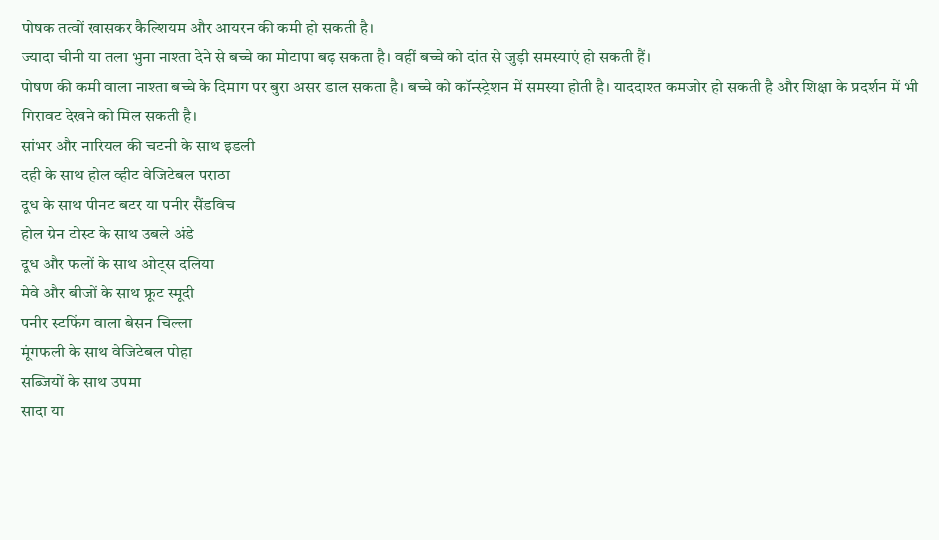पोषक तत्वों खासकर कैल्शियम और आयरन की कमी हो सकती है।
ज्यादा चीनी या तला भुना नाश्ता देने से बच्चे का मोटापा बढ़ सकता है। वहीं बच्चे को दांत से जुड़ी समस्याएं हो सकती हैं।
पोषण की कमी वाला नाश्ता बच्चे के दिमाग पर बुरा असर डाल सकता है। बच्चे को कॉन्स्ट्रेशन में समस्या होती है। याददाश्त कमजोर हो सकती है और शिक्षा के प्रदर्शन में भी गिरावट देखने को मिल सकती है।
सांभर और नारियल की चटनी के साथ इडली
दही के साथ होल व्हीट वेजिटेबल पराठा
दूध के साथ पीनट बटर या पनीर सैंडविच
होल ग्रेन टोस्ट के साथ उबले अंडे
दूध और फलों के साथ ओट्स दलिया
मेवे और बीजों के साथ फ्रूट स्मूदी
पनीर स्टफिंग वाला बेसन चिल्ला
मूंगफली के साथ वेजिटेबल पोहा
सब्जियों के साथ उपमा
सादा या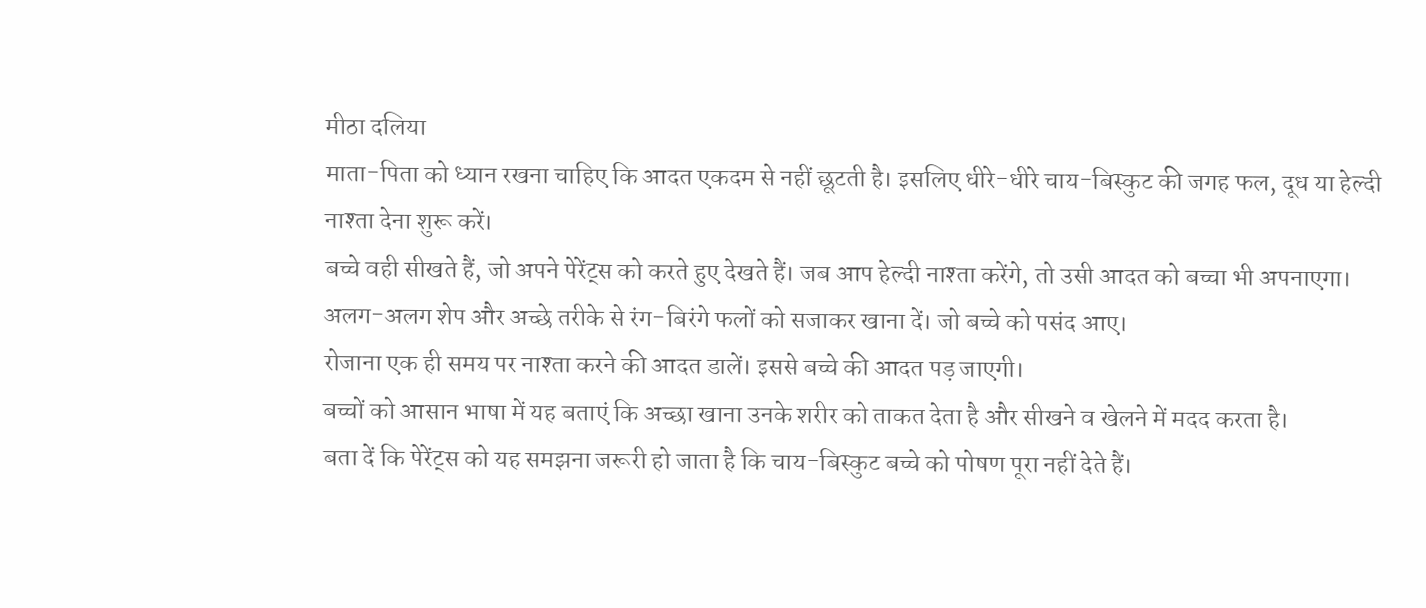मीठा दलिया
माता-पिता को ध्यान रखना चाहिए कि आदत एकदम से नहीं छूटती है। इसलिए धीरे-धीरे चाय-बिस्कुट की जगह फल, दूध या हेल्दी नाश्ता देना शुरू करें।
बच्चे वही सीखते हैं, जो अपने पेरेंट्स को करते हुए देखते हैं। जब आप हेल्दी नाश्ता करेंगे, तो उसी आदत को बच्चा भी अपनाएगा।
अलग-अलग शेप और अच्छे तरीके से रंग-बिरंगे फलों को सजाकर खाना दें। जो बच्चे को पसंद आए।
रोजाना एक ही समय पर नाश्ता करने की आदत डालें। इससे बच्चे की आदत पड़ जाएगी।
बच्चों को आसान भाषा में यह बताएं कि अच्छा खाना उनके शरीर को ताकत देता है और सीखने व खेलने में मदद करता है।
बता दें कि पेरेंट्स को यह समझना जरूरी हो जाता है कि चाय-बिस्कुट बच्चे को पोषण पूरा नहीं देते हैं।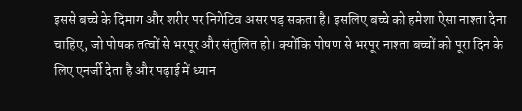इससे बच्चे के दिमाग और शरीर पर निगेटिव असर पड़ सकता है। इसलिए बच्चे को हमेशा ऐसा नाश्ता देना चाहिए, जो पोषक तत्वों से भरपूर और संतुलित हो। क्योंकि पोषण से भरपूर नाश्ता बच्चों को पूरा दिन के लिए एनर्जी देता है और पढ़ाई में ध्यान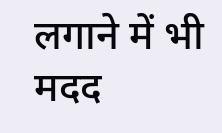लगाने में भी मदद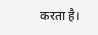करता है।